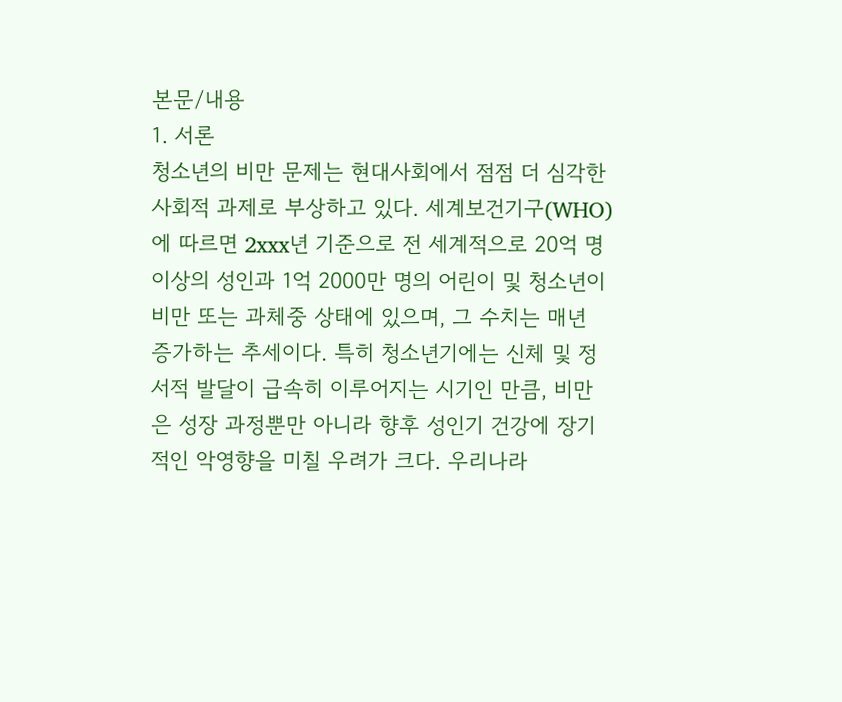본문/내용
1. 서론
청소년의 비만 문제는 현대사회에서 점점 더 심각한 사회적 과제로 부상하고 있다. 세계보건기구(WHO)에 따르면 2xxx년 기준으로 전 세계적으로 20억 명 이상의 성인과 1억 2000만 명의 어린이 및 청소년이 비만 또는 과체중 상태에 있으며, 그 수치는 매년 증가하는 추세이다. 특히 청소년기에는 신체 및 정서적 발달이 급속히 이루어지는 시기인 만큼, 비만은 성장 과정뿐만 아니라 향후 성인기 건강에 장기적인 악영향을 미칠 우려가 크다. 우리나라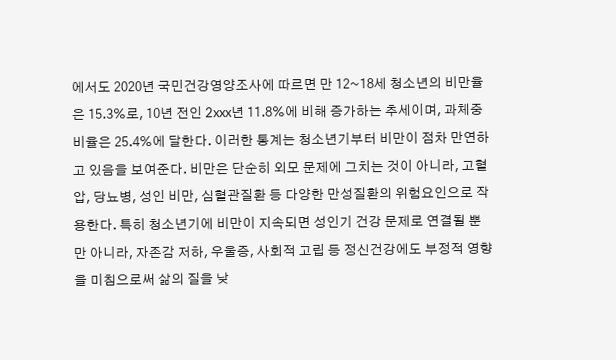에서도 2020년 국민건강영양조사에 따르면 만 12~18세 청소년의 비만율은 15.3%로, 10년 전인 2xxx년 11.8%에 비해 증가하는 추세이며, 과체중 비율은 25.4%에 달한다. 이러한 통계는 청소년기부터 비만이 점차 만연하고 있음을 보여준다. 비만은 단순히 외모 문제에 그치는 것이 아니라, 고혈압, 당뇨병, 성인 비만, 심혈관질환 등 다양한 만성질환의 위험요인으로 작용한다. 특히 청소년기에 비만이 지속되면 성인기 건강 문제로 연결될 뿐만 아니라, 자존감 저하, 우울증, 사회적 고립 등 정신건강에도 부정적 영향을 미침으로써 삶의 질을 낮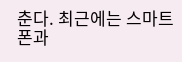춘다. 최근에는 스마트폰과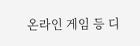온라인 게임 등 디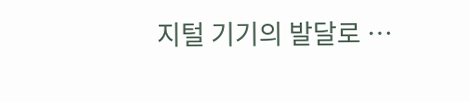지털 기기의 발달로 …